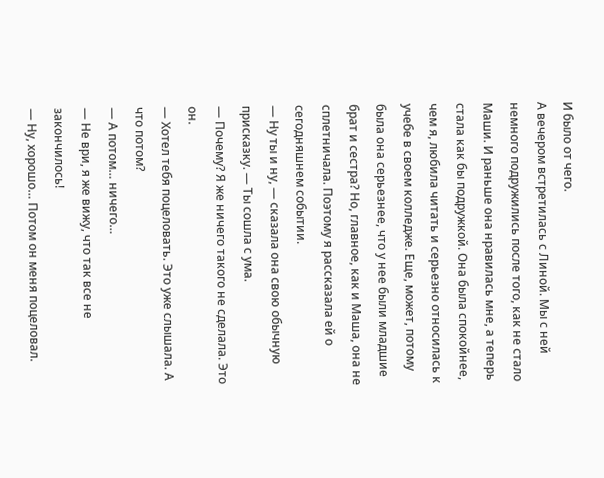И было от чего.
А вечером встретилась с Линой. Мы с ней немного подружились после того, как не стало Маши. И раньше она нравилась мне, а теперь стала как бы подружкой. Она была спокойнее, чем я, любила читать и серьезно относилась к учебе в своем колледже. Еще, может, потому была она серьезнее, что у нее были младшие брат и сестра? Но, главное, как и Маша, она не сплетничала. Поэтому я рассказала ей о сегодняшнем событии.
— Ну ты и ну, — сказала она свою обычную присказку. — Ты сошла с ума.
— Почему? Я же ничего такого не сделала. Это он.
— Хотел тебя поцеловать. Это уже слышала. А что потом?
— А потом… ничего…
— Не ври, я же вижу, что так все не закончилось!
— Ну, хорошо… Потом он меня поцеловал.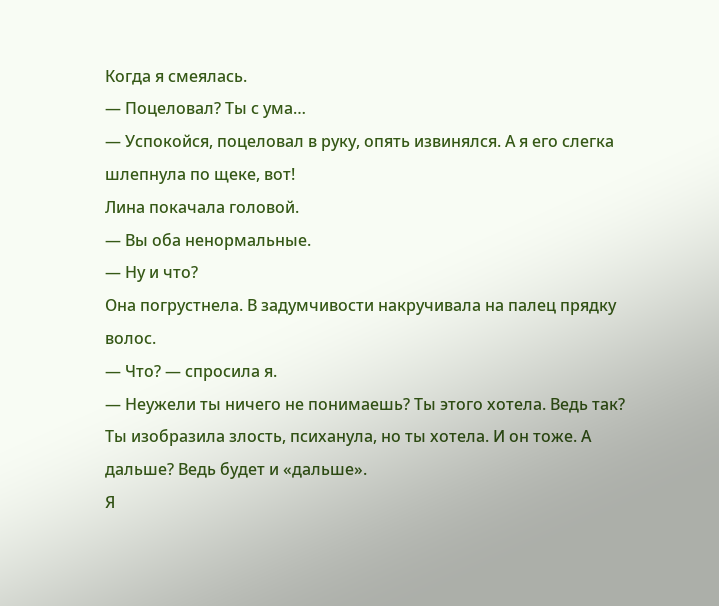Когда я смеялась.
— Поцеловал? Ты с ума…
— Успокойся, поцеловал в руку, опять извинялся. А я его слегка шлепнула по щеке, вот!
Лина покачала головой.
— Вы оба ненормальные.
— Ну и что?
Она погрустнела. В задумчивости накручивала на палец прядку волос.
— Что? — спросила я.
— Неужели ты ничего не понимаешь? Ты этого хотела. Ведь так? Ты изобразила злость, психанула, но ты хотела. И он тоже. А дальше? Ведь будет и «дальше».
Я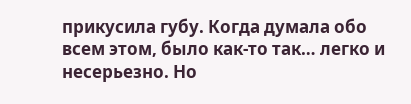прикусила губу. Когда думала обо всем этом, было как-то так… легко и несерьезно. Но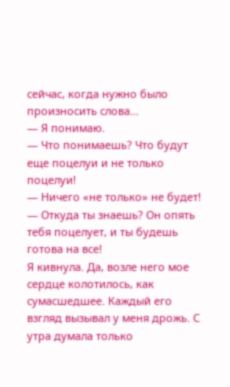сейчас, когда нужно было произносить слова…
— Я понимаю.
— Что понимаешь? Что будут еще поцелуи и не только поцелуи!
— Ничего «не только» не будет!
— Откуда ты знаешь? Он опять тебя поцелует, и ты будешь готова на все!
Я кивнула. Да, возле него мое сердце колотилось, как сумасшедшее. Каждый его взгляд вызывал у меня дрожь. С утра думала только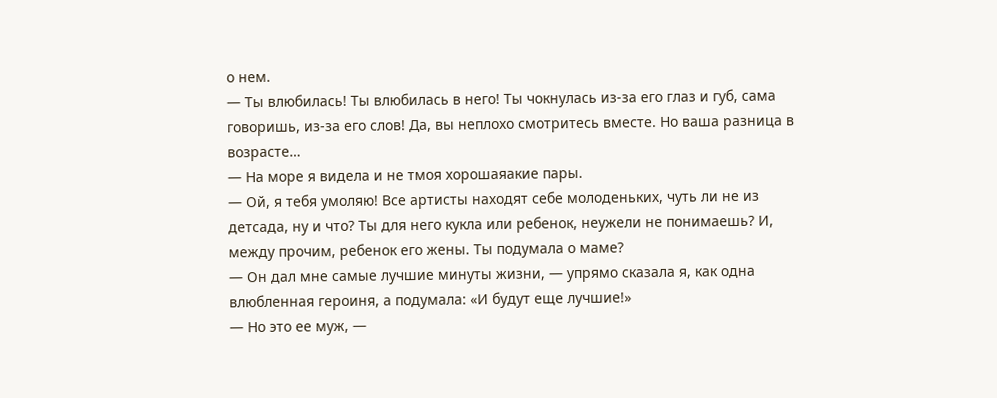о нем.
— Ты влюбилась! Ты влюбилась в него! Ты чокнулась из-за его глаз и губ, сама говоришь, из-за его слов! Да, вы неплохо смотритесь вместе. Но ваша разница в возрасте…
— На море я видела и не тмоя хорошаяакие пары.
— Ой, я тебя умоляю! Все артисты находят себе молоденьких, чуть ли не из детсада, ну и что? Ты для него кукла или ребенок, неужели не понимаешь? И, между прочим, ребенок его жены. Ты подумала о маме?
— Он дал мне самые лучшие минуты жизни, — упрямо сказала я, как одна влюбленная героиня, а подумала: «И будут еще лучшие!»
— Но это ее муж, —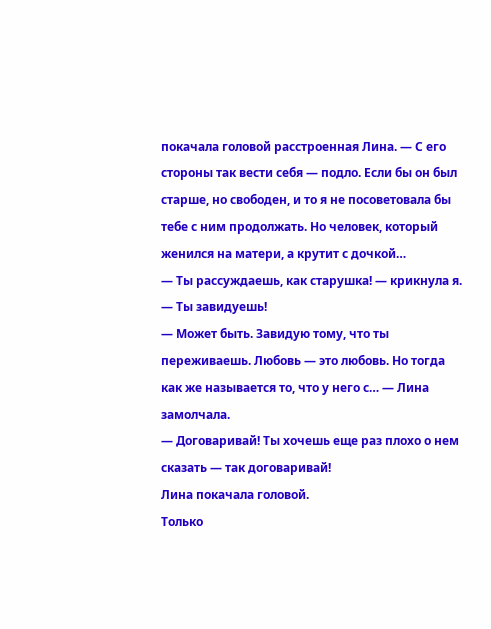покачала головой расстроенная Лина. — С его стороны так вести себя — подло. Если бы он был старше, но свободен, и то я не посоветовала бы тебе с ним продолжать. Но человек, который женился на матери, а крутит с дочкой…
— Ты рассуждаешь, как старушка! — крикнула я. — Ты завидуешь!
— Может быть. Завидую тому, что ты переживаешь. Любовь — это любовь. Но тогда как же называется то, что у него с… — Лина замолчала.
— Договаривай! Ты хочешь еще раз плохо о нем сказать — так договаривай!
Лина покачала головой.
Только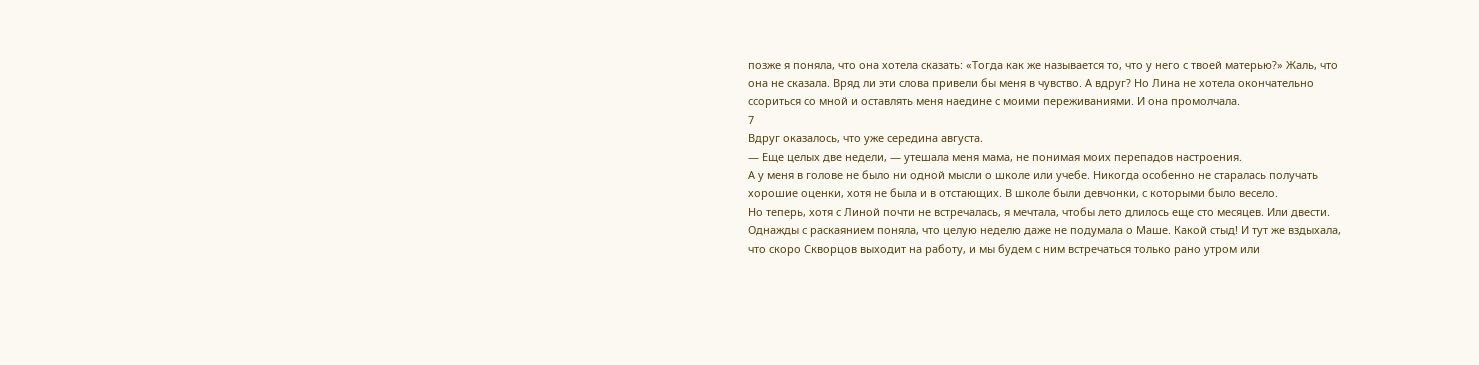позже я поняла, что она хотела сказать: «Тогда как же называется то, что у него с твоей матерью?» Жаль, что она не сказала. Вряд ли эти слова привели бы меня в чувство. А вдруг? Но Лина не хотела окончательно ссориться со мной и оставлять меня наедине с моими переживаниями. И она промолчала.
7
Вдруг оказалось, что уже середина августа.
— Еще целых две недели, — утешала меня мама, не понимая моих перепадов настроения.
А у меня в голове не было ни одной мысли о школе или учебе. Никогда особенно не старалась получать хорошие оценки, хотя не была и в отстающих. В школе были девчонки, с которыми было весело.
Но теперь, хотя с Линой почти не встречалась, я мечтала, чтобы лето длилось еще сто месяцев. Или двести. Однажды с раскаянием поняла, что целую неделю даже не подумала о Маше. Какой стыд! И тут же вздыхала, что скоро Скворцов выходит на работу, и мы будем с ним встречаться только рано утром или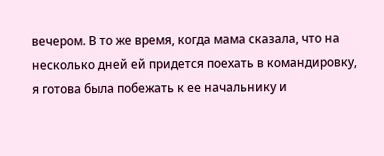вечером. В то же время, когда мама сказала, что на несколько дней ей придется поехать в командировку, я готова была побежать к ее начальнику и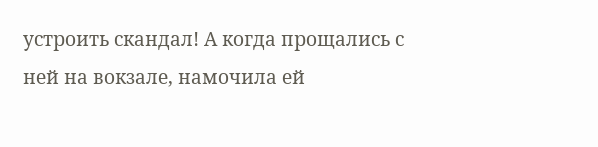устроить скандал! А когда прощались с ней на вокзале, намочила ей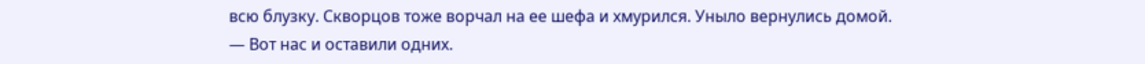всю блузку. Скворцов тоже ворчал на ее шефа и хмурился. Уныло вернулись домой.
— Вот нас и оставили одних.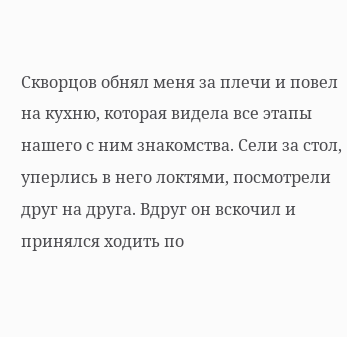Скворцов обнял меня за плечи и повел на кухню, которая видела все этапы нашего с ним знакомства. Сели за стол, уперлись в него локтями, посмотрели друг на друга. Вдруг он вскочил и принялся ходить по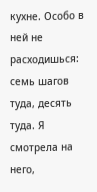кухне. Особо в ней не расходишься: семь шагов туда, десять туда. Я смотрела на него,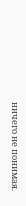ничего не понимая.